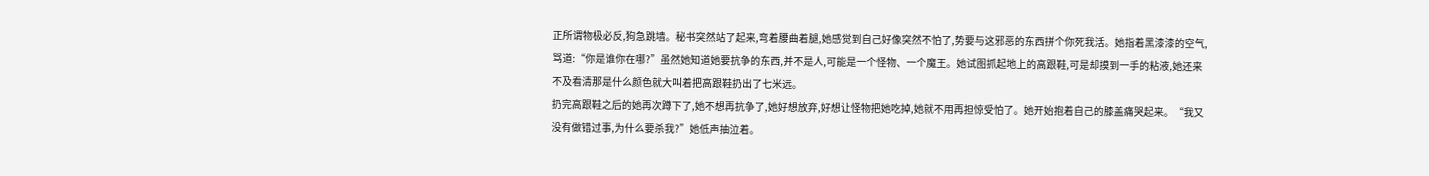正所谓物极必反,狗急跳墙。秘书突然站了起来,弯着腰曲着腿,她感觉到自己好像突然不怕了,势要与这邪恶的东西拼个你死我活。她指着黑漆漆的空气,骂道:“你是谁你在哪?”虽然她知道她要抗争的东西,并不是人,可能是一个怪物、一个魔王。她试图抓起地上的高跟鞋,可是却摸到一手的粘液,她还来不及看清那是什么颜色就大叫着把高跟鞋扔出了七米远。
扔完高跟鞋之后的她再次蹲下了,她不想再抗争了,她好想放弃,好想让怪物把她吃掉,她就不用再担惊受怕了。她开始抱着自己的膝盖痛哭起来。“我又没有做错过事,为什么要杀我?”她低声抽泣着。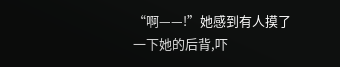“啊——!”她感到有人摸了一下她的后背,吓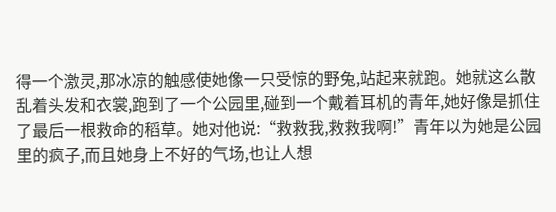得一个激灵,那冰凉的触感使她像一只受惊的野兔,站起来就跑。她就这么散乱着头发和衣裳,跑到了一个公园里,碰到一个戴着耳机的青年,她好像是抓住了最后一根救命的稻草。她对他说:“救救我,救救我啊!”青年以为她是公园里的疯子,而且她身上不好的气场,也让人想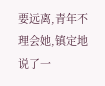要远离,青年不理会她,镇定地说了一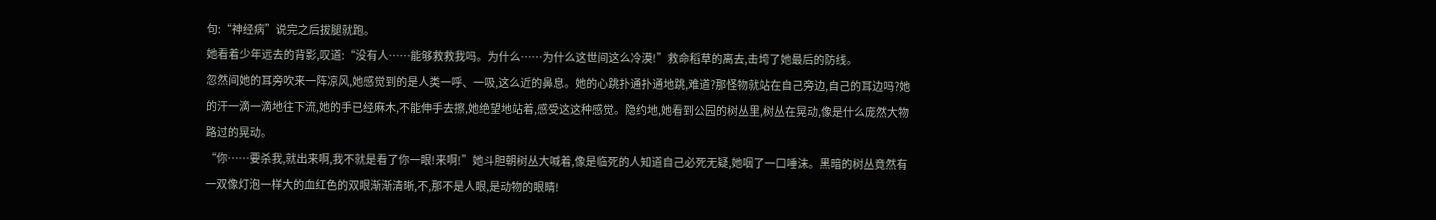句:“神经病”说完之后拔腿就跑。
她看着少年远去的背影,叹道:“没有人……能够救救我吗。为什么……为什么这世间这么冷漠!”救命稻草的离去,击垮了她最后的防线。
忽然间她的耳旁吹来一阵凉风,她感觉到的是人类一呼、一吸,这么近的鼻息。她的心跳扑通扑通地跳,难道?那怪物就站在自己旁边,自己的耳边吗?她的汗一滴一滴地往下流,她的手已经麻木,不能伸手去擦,她绝望地站着,感受这这种感觉。隐约地,她看到公园的树丛里,树丛在晃动,像是什么庞然大物路过的晃动。
“你……要杀我,就出来啊,我不就是看了你一眼!来啊!”她斗胆朝树丛大喊着,像是临死的人知道自己必死无疑,她咽了一口唾沫。黑暗的树丛竟然有一双像灯泡一样大的血红色的双眼渐渐清晰,不,那不是人眼,是动物的眼睛!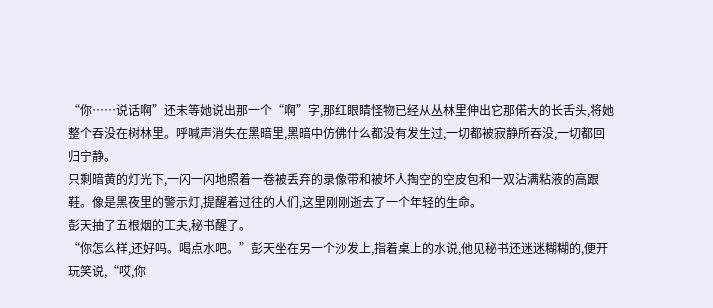“你……说话啊”还未等她说出那一个“啊”字,那红眼睛怪物已经从丛林里伸出它那偌大的长舌头,将她整个吞没在树林里。呼喊声消失在黑暗里,黑暗中仿佛什么都没有发生过,一切都被寂静所吞没,一切都回归宁静。
只剩暗黄的灯光下,一闪一闪地照着一卷被丢弃的录像带和被坏人掏空的空皮包和一双沾满粘液的高跟鞋。像是黑夜里的警示灯,提醒着过往的人们,这里刚刚逝去了一个年轻的生命。
彭天抽了五根烟的工夫,秘书醒了。
“你怎么样,还好吗。喝点水吧。”彭天坐在另一个沙发上,指着桌上的水说,他见秘书还迷迷糊糊的,便开玩笑说,“哎,你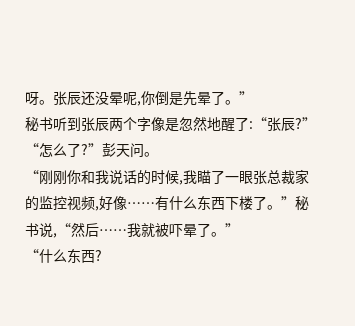呀。张辰还没晕呢,你倒是先晕了。”
秘书听到张辰两个字像是忽然地醒了:“张辰?”
“怎么了?”彭天问。
“刚刚你和我说话的时候,我瞄了一眼张总裁家的监控视频,好像……有什么东西下楼了。”秘书说,“然后……我就被吓晕了。”
“什么东西?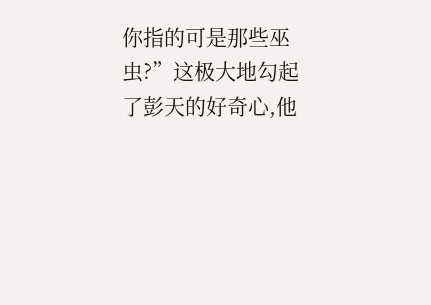你指的可是那些巫虫?”这极大地勾起了彭天的好奇心,他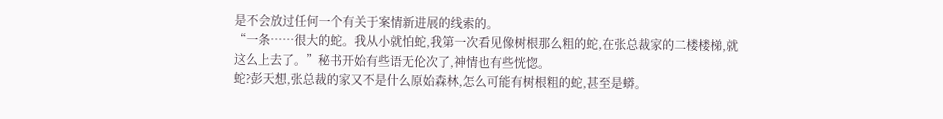是不会放过任何一个有关于案情新进展的线索的。
“一条……很大的蛇。我从小就怕蛇,我第一次看见像树根那么粗的蛇,在张总裁家的二楼楼梯,就这么上去了。”秘书开始有些语无伦次了,神情也有些恍惚。
蛇?彭天想,张总裁的家又不是什么原始森林,怎么可能有树根粗的蛇,甚至是蟒。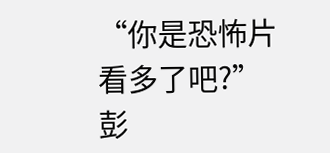“你是恐怖片看多了吧?”彭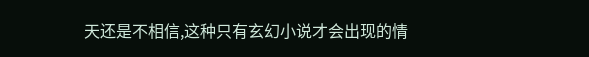天还是不相信,这种只有玄幻小说才会出现的情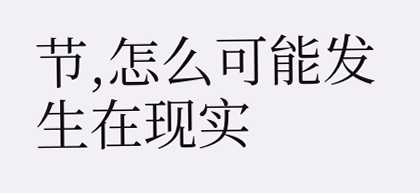节,怎么可能发生在现实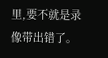里,要不就是录像带出错了。